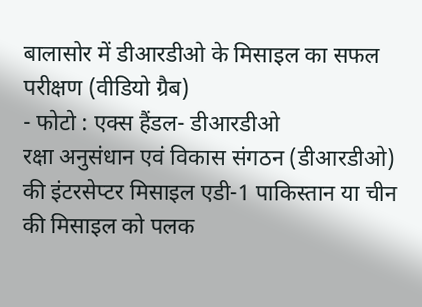बालासोर में डीआरडीओ के मिसाइल का सफल परीक्षण (वीडियो ग्रैब)
- फोटो : एक्स हैंडल- डीआरडीओ
रक्षा अनुसंधान एवं विकास संगठन (डीआरडीओ) की इंटरसेप्टर मिसाइल एडी-1 पाकिस्तान या चीन की मिसाइल को पलक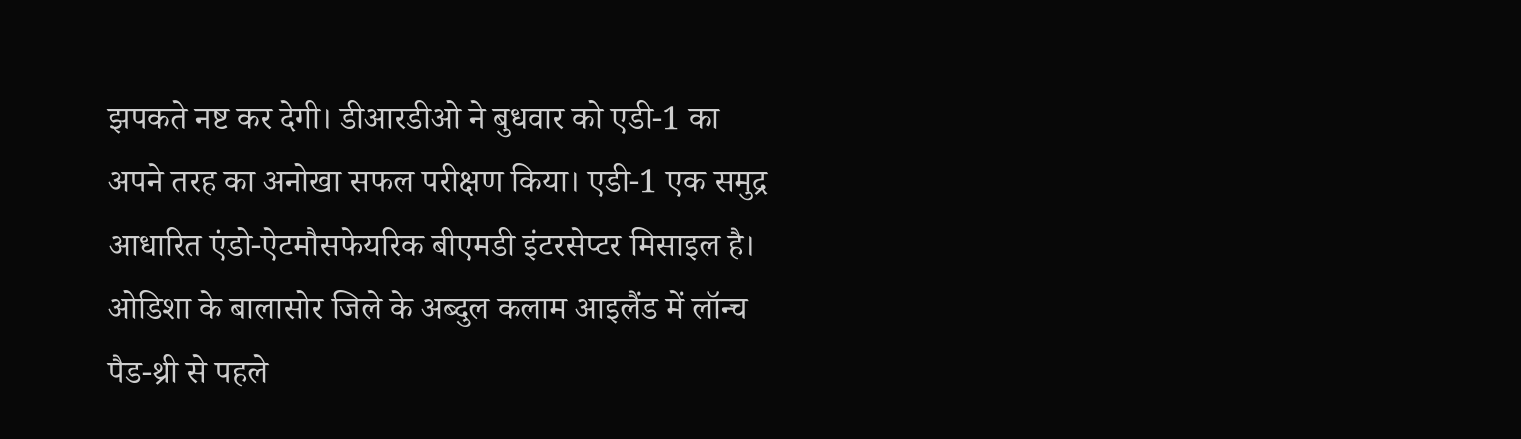झपकते नष्ट कर देगी। डीआरडीओ ने बुधवार को एडी-1 का अपने तरह का अनोखा सफल परीक्षण किया। एडी-1 एक समुद्र आधारित एंडो-ऐटमौसफेयरिक बीएमडी इंटरसेप्टर मिसाइल है।
ओडिशा के बालासोर जिले के अब्दुल कलाम आइलैंड में लॉन्च पैड-थ्री से पहले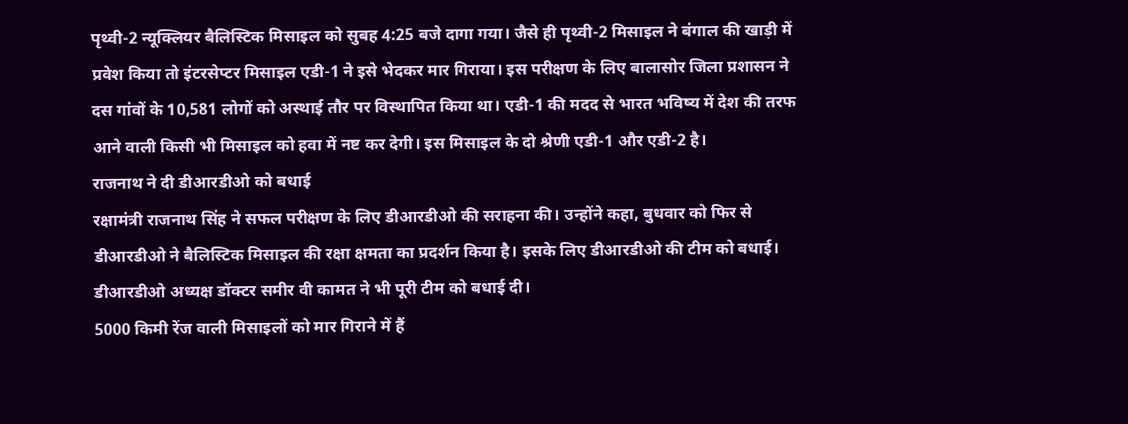पृथ्वी-2 न्यूक्लियर बैलिस्टिक मिसाइल को सुबह 4:25 बजे दागा गया। जैसे ही पृथ्वी-2 मिसाइल ने बंगाल की खाड़ी में प्रवेश किया तो इंटरसेप्टर मिसाइल एडी-1 ने इसे भेदकर मार गिराया। इस परीक्षण के लिए बालासोर जिला प्रशासन ने दस गांवों के 10,581 लोगों को अस्थाई तौर पर विस्थापित किया था। एडी-1 की मदद से भारत भविष्य में देश की तरफ आने वाली किसी भी मिसाइल को हवा में नष्ट कर देगी। इस मिसाइल के दो श्रेणी एडी-1 और एडी-2 है।
राजनाथ ने दी डीआरडीओ को बधाई
रक्षामंत्री राजनाथ सिंह ने सफल परीक्षण के लिए डीआरडीओ की सराहना की। उन्होंने कहा, बुधवार को फिर से डीआरडीओ ने बैलिस्टिक मिसाइल की रक्षा क्षमता का प्रदर्शन किया है। इसके लिए डीआरडीओ की टीम को बधाई। डीआरडीओ अध्यक्ष डॉक्टर समीर वी कामत ने भी पूरी टीम को बधाई दी।
5000 किमी रेंज वाली मिसाइलों को मार गिराने में हैं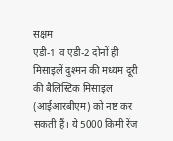सक्षम
एडी-1 व एडी-2 दोनों ही मिसाइलें दुश्मन की मध्यम दूरी की बैलिस्टिक मिसाइल (आईआरबीएम) को नष्ट कर सकती हैं। ये 5000 किमी रेंज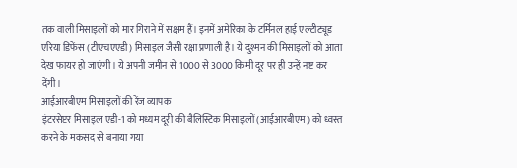तक वाली मिसाइलों को मार गिराने में सक्षम हैं। इनमें अमेरिका के टर्मिनल हाई एल्टीट्यूड एरिया डिफेंस (टीएचएएडी) मिसाइल जैसी रक्षा प्रणाली है। ये दुश्मन की मिसाइलों को आता देख फायर हो जाएंगी। ये अपनी जमीन से 1000 से 3000 किमी दूर पर ही उन्हें नष्ट कर देंगी।
आईआरबीएम मिसाइलों की रेंज व्यापक
इंटरसेप्टर मिसाइल एडी-1 को मध्यम दूरी की बैलिस्टिक मिसाइलों (आईआरबीएम) को ध्वस्त करने के मकसद से बनाया गया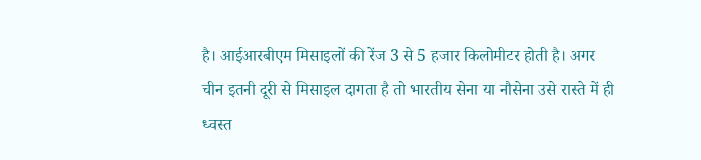है। आईआरबीएम मिसाइलों की रेंज 3 से 5 हजार किलोमीटर होती है। अगर चीन इतनी दूरी से मिसाइल दागता है तो भारतीय सेना या नौसेना उसे रास्ते में ही ध्वस्त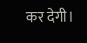कर देगी।